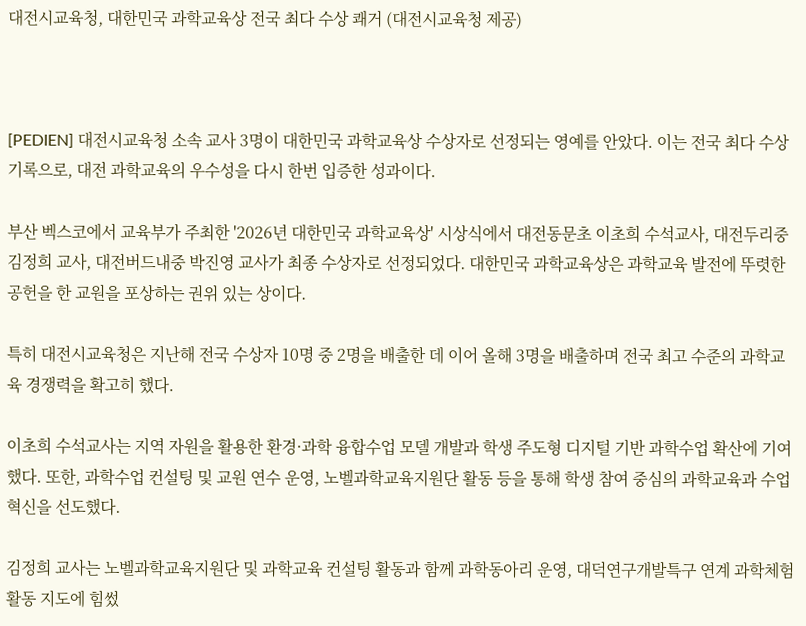대전시교육청, 대한민국 과학교육상 전국 최다 수상 쾌거 (대전시교육청 제공)



[PEDIEN] 대전시교육청 소속 교사 3명이 대한민국 과학교육상 수상자로 선정되는 영예를 안았다. 이는 전국 최다 수상 기록으로, 대전 과학교육의 우수성을 다시 한번 입증한 성과이다.

부산 벡스코에서 교육부가 주최한 '2026년 대한민국 과학교육상' 시상식에서 대전동문초 이초희 수석교사, 대전두리중 김정희 교사, 대전버드내중 박진영 교사가 최종 수상자로 선정되었다. 대한민국 과학교육상은 과학교육 발전에 뚜렷한 공헌을 한 교원을 포상하는 권위 있는 상이다.

특히 대전시교육청은 지난해 전국 수상자 10명 중 2명을 배출한 데 이어 올해 3명을 배출하며 전국 최고 수준의 과학교육 경쟁력을 확고히 했다.

이초희 수석교사는 지역 자원을 활용한 환경·과학 융합수업 모델 개발과 학생 주도형 디지털 기반 과학수업 확산에 기여했다. 또한, 과학수업 컨설팅 및 교원 연수 운영, 노벨과학교육지원단 활동 등을 통해 학생 참여 중심의 과학교육과 수업 혁신을 선도했다.

김정희 교사는 노벨과학교육지원단 및 과학교육 컨설팅 활동과 함께 과학동아리 운영, 대덕연구개발특구 연계 과학체험활동 지도에 힘썼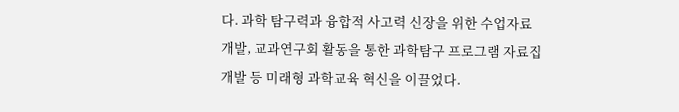다. 과학 탐구력과 융합적 사고력 신장을 위한 수업자료 개발, 교과연구회 활동을 통한 과학탐구 프로그램 자료집 개발 등 미래형 과학교육 혁신을 이끌었다.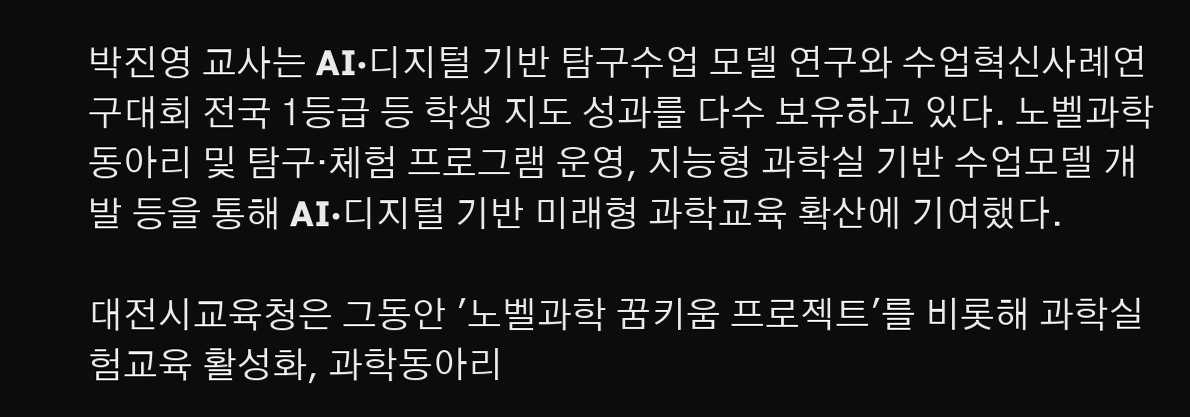박진영 교사는 AI·디지털 기반 탐구수업 모델 연구와 수업혁신사례연구대회 전국 1등급 등 학생 지도 성과를 다수 보유하고 있다. 노벨과학동아리 및 탐구·체험 프로그램 운영, 지능형 과학실 기반 수업모델 개발 등을 통해 AI·디지털 기반 미래형 과학교육 확산에 기여했다.

대전시교육청은 그동안 '노벨과학 꿈키움 프로젝트'를 비롯해 과학실험교육 활성화, 과학동아리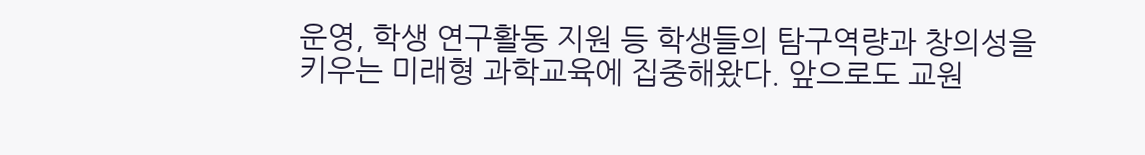운영, 학생 연구활동 지원 등 학생들의 탐구역량과 창의성을 키우는 미래형 과학교육에 집중해왔다. 앞으로도 교원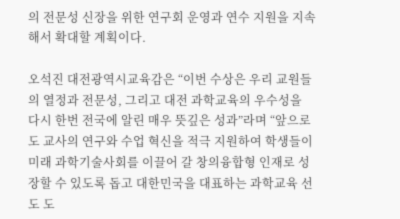의 전문성 신장을 위한 연구회 운영과 연수 지원을 지속해서 확대할 계획이다.

오석진 대전광역시교육감은 “이번 수상은 우리 교원들의 열정과 전문성, 그리고 대전 과학교육의 우수성을 다시 한번 전국에 알린 매우 뜻깊은 성과”라며 “앞으로도 교사의 연구와 수업 혁신을 적극 지원하여 학생들이 미래 과학기술사회를 이끌어 갈 창의융합형 인재로 성장할 수 있도록 돕고 대한민국을 대표하는 과학교육 선도 도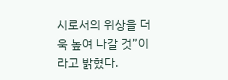시로서의 위상을 더욱 높여 나갈 것”이라고 밝혔다.